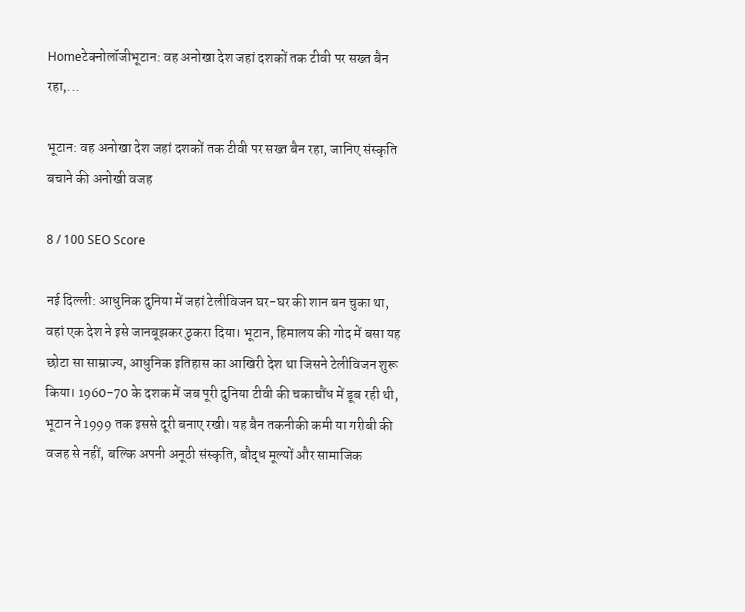Homeटेक्नोलॉजीभूटान: वह अनोखा देश जहां दशकों तक टीवी पर सख्त बैन रहा,...

भूटान: वह अनोखा देश जहां दशकों तक टीवी पर सख्त बैन रहा, जानिए संस्कृति बचाने की अनोखी वजह

8 / 100 SEO Score

नई दिल्ली: आधुनिक दुनिया में जहां टेलीविजन घर-घर की शान बन चुका था, वहां एक देश ने इसे जानबूझकर ठुकरा दिया। भूटान, हिमालय की गोद में बसा यह छोटा सा साम्राज्य, आधुनिक इतिहास का आखिरी देश था जिसने टेलीविजन शुरू किया। 1960-70 के दशक में जब पूरी दुनिया टीवी की चकाचौंध में डूब रही थी, भूटान ने 1999 तक इससे दूरी बनाए रखी। यह बैन तकनीकी कमी या गरीबी की वजह से नहीं, बल्कि अपनी अनूठी संस्कृति, बौद्ध मूल्यों और सामाजिक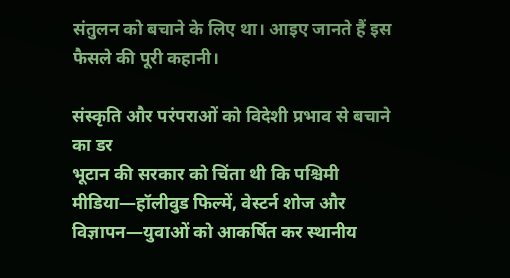संतुलन को बचाने के लिए था। आइए जानते हैं इस फैसले की पूरी कहानी।

संस्कृति और परंपराओं को विदेशी प्रभाव से बचाने का डर
भूटान की सरकार को चिंता थी कि पश्चिमी मीडिया—हॉलीवुड फिल्में, वेस्टर्न शोज और विज्ञापन—युवाओं को आकर्षित कर स्थानीय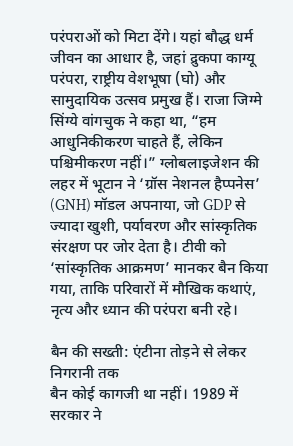परंपराओं को मिटा देंगे। यहां बौद्ध धर्म जीवन का आधार है, जहां द्रुकपा काग्यू परंपरा, राष्ट्रीय वेशभूषा (घो) और सामुदायिक उत्सव प्रमुख हैं। राजा जिग्मे सिंग्ये वांगचुक ने कहा था, “हम आधुनिकीकरण चाहते हैं, लेकिन पश्चिमीकरण नहीं।” ग्लोबलाइजेशन की लहर में भूटान ने ‘ग्रॉस नेशनल हैप्पनेस’ (GNH) मॉडल अपनाया, जो GDP से ज्यादा खुशी, पर्यावरण और सांस्कृतिक संरक्षण पर जोर देता है। टीवी को ‘सांस्कृतिक आक्रमण’ मानकर बैन किया गया, ताकि परिवारों में मौखिक कथाएं, नृत्य और ध्यान की परंपरा बनी रहे।

बैन की सख्ती: एंटीना तोड़ने से लेकर निगरानी तक
बैन कोई कागजी था नहीं। 1989 में सरकार ने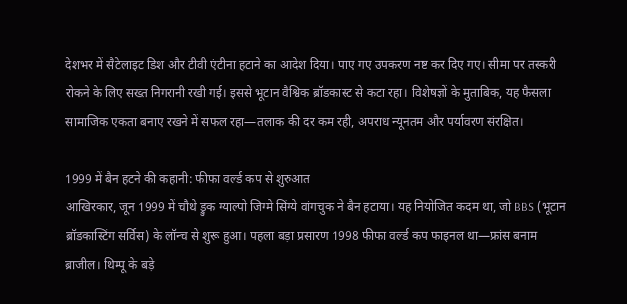देशभर में सैटेलाइट डिश और टीवी एंटीना हटाने का आदेश दिया। पाए गए उपकरण नष्ट कर दिए गए। सीमा पर तस्करी रोकने के लिए सख्त निगरानी रखी गई। इससे भूटान वैश्विक ब्रॉडकास्ट से कटा रहा। विशेषज्ञों के मुताबिक, यह फैसला सामाजिक एकता बनाए रखने में सफल रहा—तलाक की दर कम रही, अपराध न्यूनतम और पर्यावरण संरक्षित।

1999 में बैन हटने की कहानी: फीफा वर्ल्ड कप से शुरुआत
आखिरकार, जून 1999 में चौथे ड्रुक ग्याल्पो जिग्मे सिंग्ये वांगचुक ने बैन हटाया। यह नियोजित कदम था, जो BBS (भूटान ब्रॉडकास्टिंग सर्विस) के लॉन्च से शुरू हुआ। पहला बड़ा प्रसारण 1998 फीफा वर्ल्ड कप फाइनल था—फ्रांस बनाम ब्राजील। थिम्पू के बड़े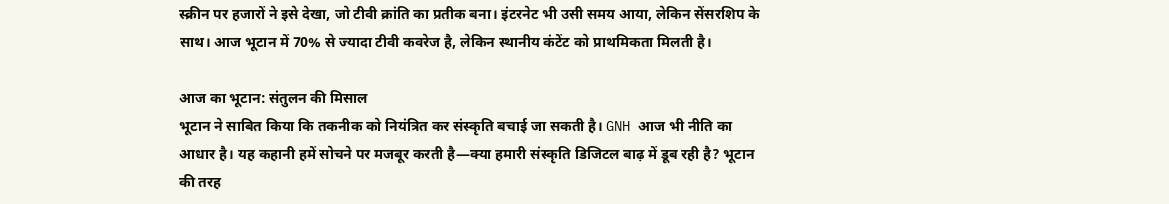स्क्रीन पर हजारों ने इसे देखा, जो टीवी क्रांति का प्रतीक बना। इंटरनेट भी उसी समय आया, लेकिन सेंसरशिप के साथ। आज भूटान में 70% से ज्यादा टीवी कवरेज है, लेकिन स्थानीय कंटेंट को प्राथमिकता मिलती है।

आज का भूटान: संतुलन की मिसाल
भूटान ने साबित किया कि तकनीक को नियंत्रित कर संस्कृति बचाई जा सकती है। GNH आज भी नीति का आधार है। यह कहानी हमें सोचने पर मजबूर करती है—क्या हमारी संस्कृति डिजिटल बाढ़ में डूब रही है? भूटान की तरह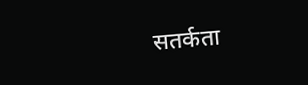सतर्कता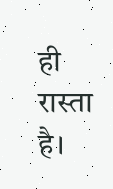ही रास्ता है।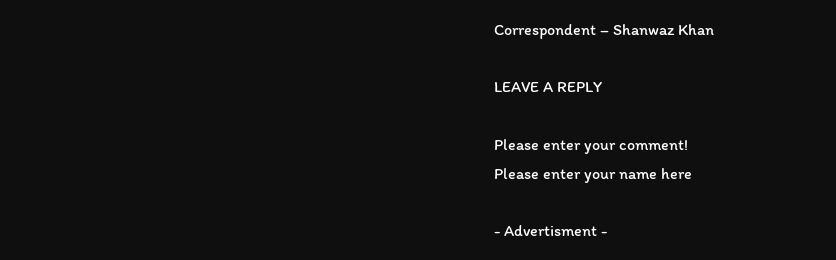Correspondent – Shanwaz Khan

LEAVE A REPLY

Please enter your comment!
Please enter your name here

- Advertisment -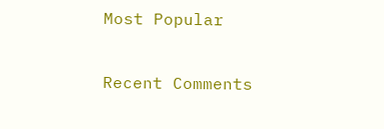Most Popular

Recent Comments